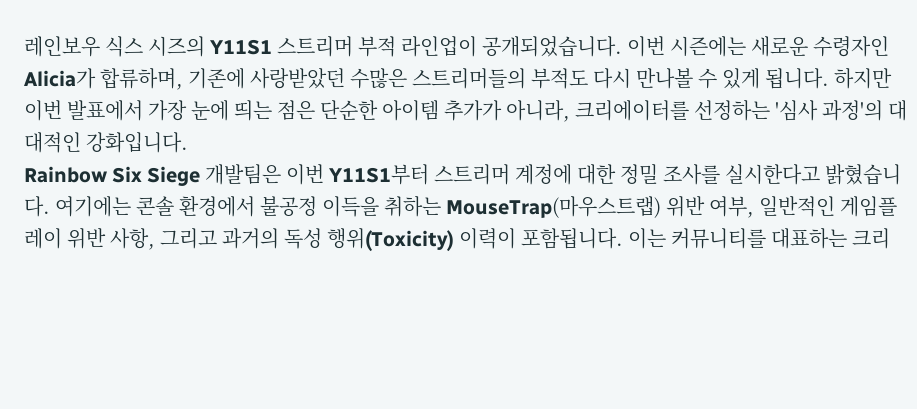레인보우 식스 시즈의 Y11S1 스트리머 부적 라인업이 공개되었습니다. 이번 시즌에는 새로운 수령자인 Alicia가 합류하며, 기존에 사랑받았던 수많은 스트리머들의 부적도 다시 만나볼 수 있게 됩니다. 하지만 이번 발표에서 가장 눈에 띄는 점은 단순한 아이템 추가가 아니라, 크리에이터를 선정하는 '심사 과정'의 대대적인 강화입니다.
Rainbow Six Siege 개발팀은 이번 Y11S1부터 스트리머 계정에 대한 정밀 조사를 실시한다고 밝혔습니다. 여기에는 콘솔 환경에서 불공정 이득을 취하는 MouseTrap(마우스트랩) 위반 여부, 일반적인 게임플레이 위반 사항, 그리고 과거의 독성 행위(Toxicity) 이력이 포함됩니다. 이는 커뮤니티를 대표하는 크리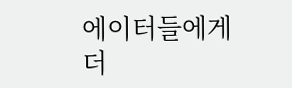에이터들에게 더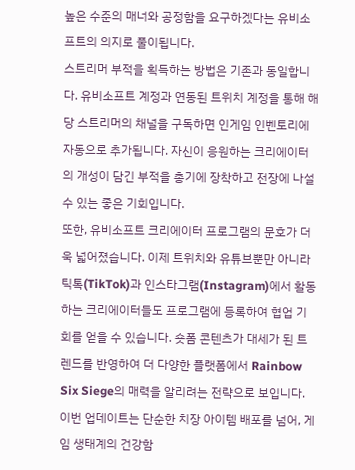높은 수준의 매너와 공정함을 요구하겠다는 유비소프트의 의지로 풀이됩니다.
스트리머 부적을 획득하는 방법은 기존과 동일합니다. 유비소프트 계정과 연동된 트위치 계정을 통해 해당 스트리머의 채널을 구독하면 인게임 인벤토리에 자동으로 추가됩니다. 자신이 응원하는 크리에이터의 개성이 담긴 부적을 총기에 장착하고 전장에 나설 수 있는 좋은 기회입니다.
또한, 유비소프트 크리에이터 프로그램의 문호가 더욱 넓어졌습니다. 이제 트위치와 유튜브뿐만 아니라 틱톡(TikTok)과 인스타그램(Instagram)에서 활동하는 크리에이터들도 프로그램에 등록하여 협업 기회를 얻을 수 있습니다. 숏폼 콘텐츠가 대세가 된 트렌드를 반영하여 더 다양한 플랫폼에서 Rainbow Six Siege의 매력을 알리려는 전략으로 보입니다.
이번 업데이트는 단순한 치장 아이템 배포를 넘어, 게임 생태계의 건강함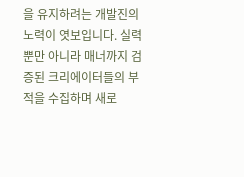을 유지하려는 개발진의 노력이 엿보입니다. 실력뿐만 아니라 매너까지 검증된 크리에이터들의 부적을 수집하며 새로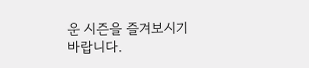운 시즌을 즐겨보시기 바랍니다.